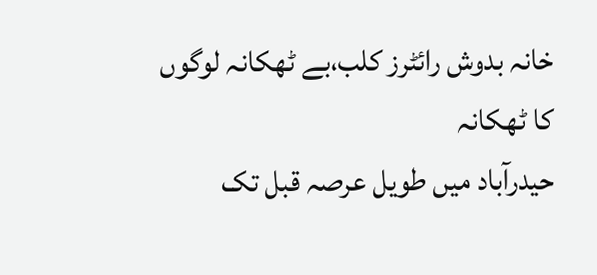خانہ بدوش رائٹرز کلب،بے ٹھکانہ لوگوں کا ٹھکانہ
حیدرآباد میں طویل عرصہ قبل تک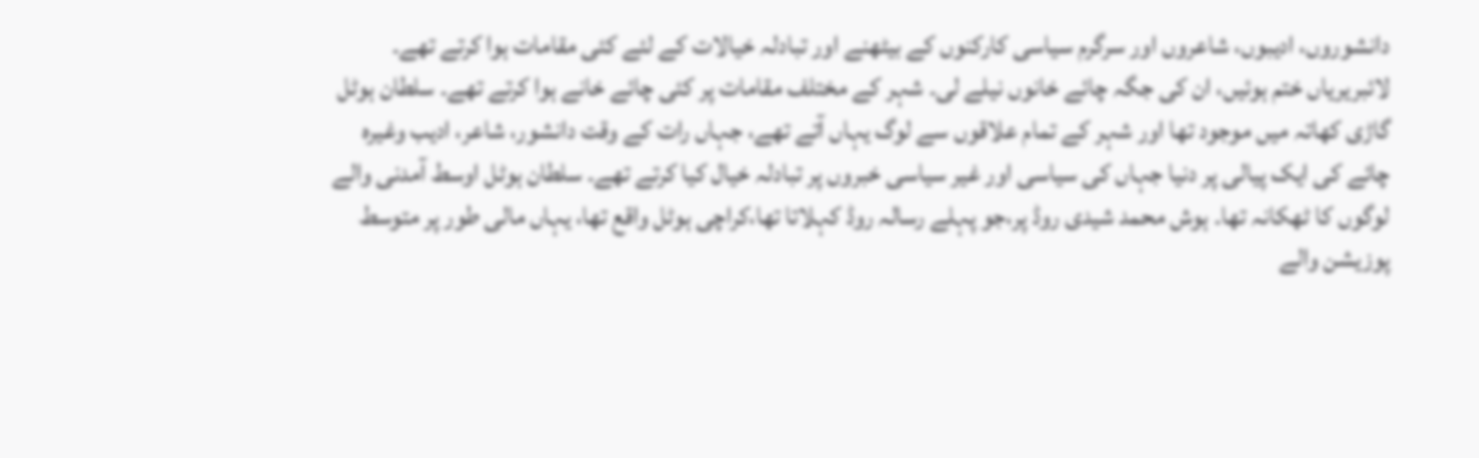دانشوروں، ادیبوں، شاعروں اور سرگرم سیاسی کارکنوں کے بیٹھنے اور تبادلہ خیالات کے لئے کئی مقامات ہوا کرتے تھے۔ لائبریریاں ختم ہوئیں، ان کی جگہ چائے خانوں نیلے لی۔ شہر کے مختلف مقامات پر کئی چائے خانے ہوا کرتے تھے۔ سلطان ہوٹل گاڑی کھاتہ میں موجود تھا اور شہر کے تمام علاقوں سے لوگ یہاں آتے تھے، جہاں رات کے وقت دانشور، شاعر، ادیب وغیرہ چائے کی ایک پیالی پر دنیا جہاں کی سیاسی اور غیر سیاسی خبروں پر تبادلہ خیال کیا کرتے تھے۔ سلطان ہوٹل اوسط آمدنی والے لوگوں کا ٹھکانہ تھا۔ ہوش محمد شیدی روڈ پر،جو پہلے رسالہ روڈ کہلاتا تھا،کراچی ہوٹل واقع تھا، یہاں مالی طور پر متوسط پوزیشن والے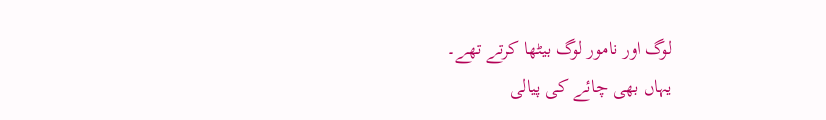لوگ اور نامور لوگ بیٹھا کرتے تھے۔
یہاں بھی چائے کی پیالی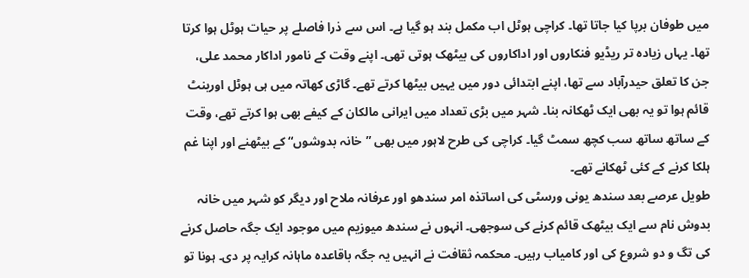میں طوفان برپا کیا جاتا تھا۔ کراچی ہوٹل اب مکمل بند ہو گیا ہے۔ اس سے ذرا فاصلے پر حیات ہوٹل ہوا کرتا تھا۔ یہاں زیادہ تر ریڈیو فنکاروں اور اداکاروں کی بیٹھک ہوتی تھی۔ اپنے وقت کے نامور اداکار محمد علی، جن کا تعلق حیدرآباد سے تھا، اپنے ابتدائی دور میں یہیں بیٹھا کرتے تھے۔ گاڑی کھاتہ میں ہی ہوٹل اورینٹ قائم ہوا تو یہ بھی ایک ٹھکانہ بنا۔ شہر میں بڑی تعداد میں ایرانی مالکان کے کیفے بھی ہوا کرتے تھے، وقت کے ساتھ ساتھ سب کچھ سمٹ گیا۔ کراچی کی طرح لاہور میں بھی ”خانہ بدوشوں“ کے بیٹھنے اور اپنا غم ہلکا کرنے کے کئی ٹھکانے تھے۔
طویل عرصے بعد سندھ یونی ورسٹی کی اساتذہ امر سندھو اور عرفانہ ملاح اور دیگر کو شہر میں خانہ بدوش نام سے ایک بیٹھک قائم کرنے کی سوجھی۔ انہوں نے سندھ میوزیم میں موجود ایک جگہ حاصل کرنے کی تگ و دو شروع کی اور کامیاب رہیں۔ محکمہ ثقافت نے انہیں یہ جگہ باقاعدہ ماہانہ کرایہ پر دی۔ ہونا تو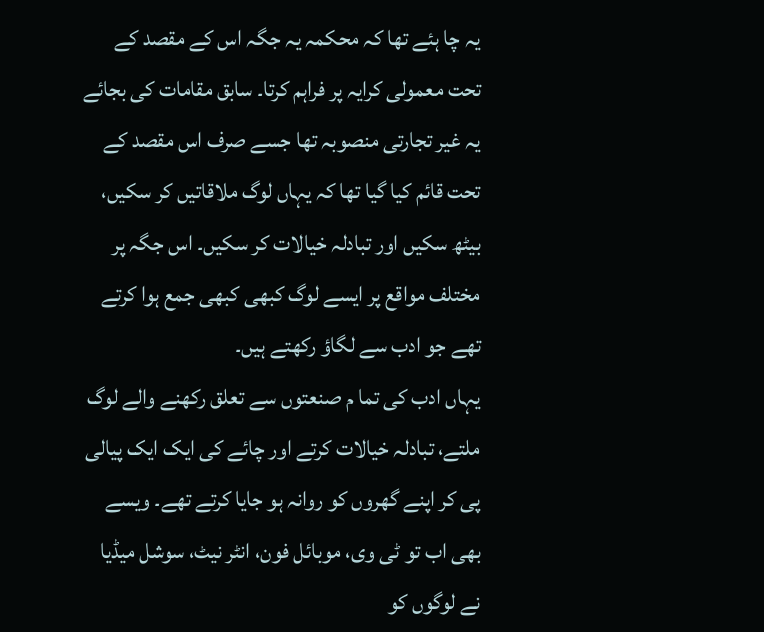یہ چا ہئے تھا کہ محکمہ یہ جگہ اس کے مقصد کے تحت معمولی کرایہ پر فراہم کرتا۔ سابق مقامات کی بجائے یہ غیر تجارتی منصوبہ تھا جسے صرف اس مقصد کے تحت قائم کیا گیا تھا کہ یہاں لوگ ملاقاتیں کر سکیں، بیٹھ سکیں اور تبادلہ خیالات کر سکیں۔ اس جگہ پر مختلف مواقع پر ایسے لوگ کبھی کبھی جمع ہوا کرتے تھے جو ادب سے لگاؤ رکھتے ہیں۔
یہاں ادب کی تما م صنعتوں سے تعلق رکھنے والے لوگ ملتے، تبادلہ خیالات کرتے اور چائے کی ایک ایک پیالی پی کر اپنے گھروں کو روانہ ہو جایا کرتے تھے۔ ویسے بھی اب تو ٹی وی، موبائل فون، انٹر نیٹ، سوشل میڈیا نے لوگوں کو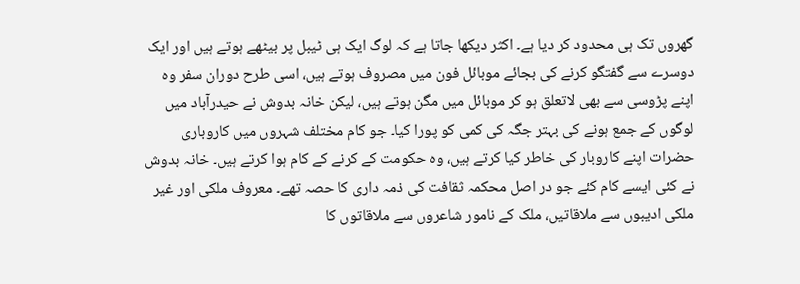گھروں تک ہی محدود کر دیا ہے۔ اکثر دیکھا جاتا ہے کہ لوگ ایک ہی ٹیبل پر بیٹھے ہوتے ہیں اور ایک دوسرے سے گفتگو کرنے کی بجائے موبائل فون میں مصروف ہوتے ہیں، اسی طرح دوران سفر وہ اپنے پڑوسی سے بھی لاتعلق ہو کر موبائل میں مگن ہوتے ہیں، لیکن خانہ بدوش نے حیدرآباد میں لوگوں کے جمع ہونے کی بہتر جگہ کی کمی کو پورا کیا۔ جو کام مختلف شہروں میں کاروباری حضرات اپنے کاروبار کی خاطر کیا کرتے ہیں، وہ حکومت کے کرنے کے کام ہوا کرتے ہیں۔ خانہ بدوش نے کئی ایسے کام کئے جو در اصل محکمہ ثقافت کی ذمہ داری کا حصہ تھے۔ معروف ملکی اور غیر ملکی ادیبوں سے ملاقاتیں، ملک کے نامور شاعروں سے ملاقاتوں کا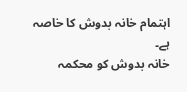اہتمام خانہ بدوش کا خاصہ ہے۔
خانہ بدوش کو محکمہ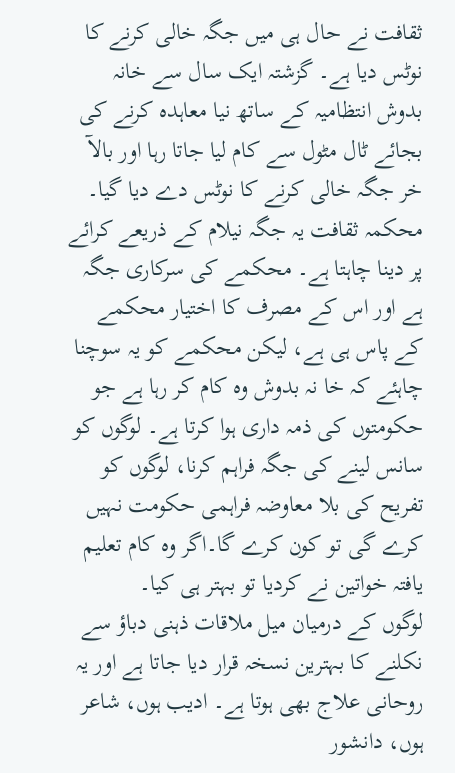ثقافت نے حال ہی میں جگہ خالی کرنے کا نوٹس دیا ہے۔ گزشتہ ایک سال سے خانہ بدوش انتظامیہ کے ساتھ نیا معاہدہ کرنے کی بجائے ٹال مٹول سے کام لیا جاتا رہا اور بالآ خر جگہ خالی کرنے کا نوٹس دے دیا گیا۔ محکمہ ثقافت یہ جگہ نیلام کے ذریعے کرائے پر دینا چاہتا ہے۔ محکمے کی سرکاری جگہ ہے اور اس کے مصرف کا اختیار محکمے کے پاس ہی ہے، لیکن محکمے کو یہ سوچنا چاہئے کہ خا نہ بدوش وہ کام کر رہا ہے جو حکومتوں کی ذمہ داری ہوا کرتا ہے۔ لوگوں کو سانس لینے کی جگہ فراہم کرنا، لوگوں کو تفریح کی بلا معاوضہ فراہمی حکومت نہیں کرے گی تو کون کرے گا۔اگر وہ کام تعلیم یافتہ خواتین نے کردیا تو بہتر ہی کیا۔
لوگوں کے درمیان میل ملاقات ذہنی دباؤ سے نکلنے کا بہترین نسخہ قرار دیا جاتا ہے اور یہ روحانی علاج بھی ہوتا ہے۔ ادیب ہوں، شاعر ہوں، دانشور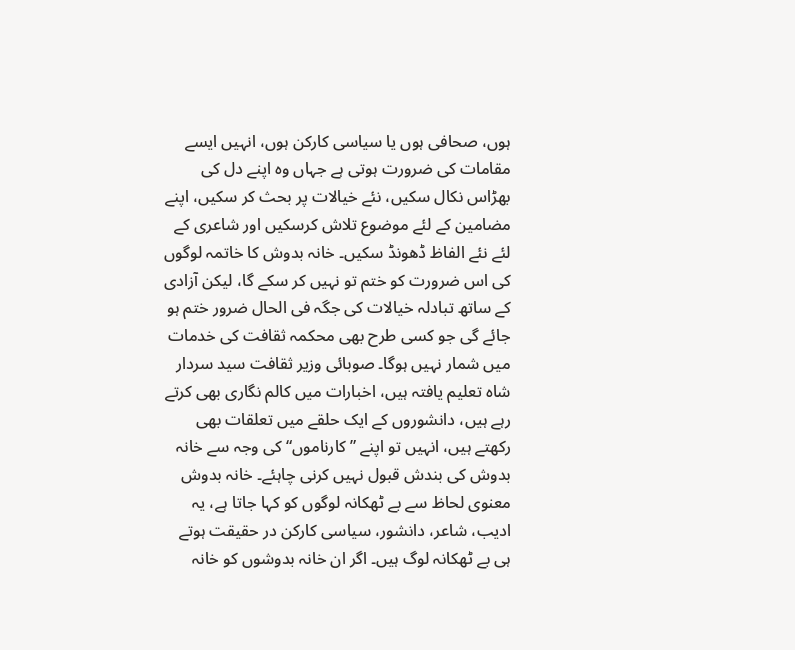ہوں، صحافی ہوں یا سیاسی کارکن ہوں، انہیں ایسے مقامات کی ضرورت ہوتی ہے جہاں وہ اپنے دل کی بھڑاس نکال سکیں، نئے خیالات پر بحث کر سکیں، اپنے مضامین کے لئے موضوع تلاش کرسکیں اور شاعری کے لئے نئے الفاظ ڈھونڈ سکیں۔ خانہ بدوش کا خاتمہ لوگوں کی اس ضرورت کو ختم تو نہیں کر سکے گا، لیکن آزادی کے ساتھ تبادلہ خیالات کی جگہ فی الحال ضرور ختم ہو جائے گی جو کسی طرح بھی محکمہ ثقافت کی خدمات میں شمار نہیں ہوگا۔ صوبائی وزیر ثقافت سید سردار شاہ تعلیم یافتہ ہیں، اخبارات میں کالم نگاری بھی کرتے رہے ہیں، دانشوروں کے ایک حلقے میں تعلقات بھی رکھتے ہیں، انہیں تو اپنے ”کارناموں“ کی وجہ سے خانہ بدوش کی بندش قبول نہیں کرنی چاہئے۔ خانہ بدوش معنوی لحاظ سے بے ٹھکانہ لوگوں کو کہا جاتا ہے، یہ ادیب، شاعر، دانشور، سیاسی کارکن در حقیقت ہوتے ہی بے ٹھکانہ لوگ ہیں۔ اگر ان خانہ بدوشوں کو خانہ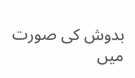بدوش کی صورت میں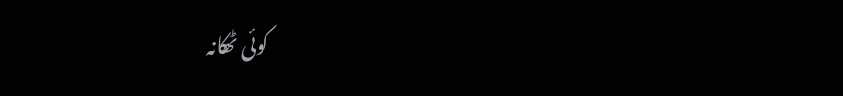کوئی ٹھکانہ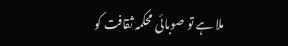ملا ہے تو صوبائی محکمہ ثقافت کو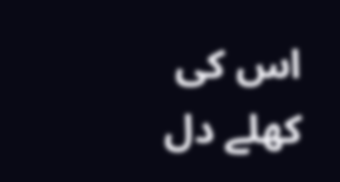اس کی کھلے دل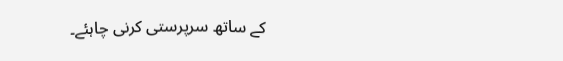کے ساتھ سرپرستی کرنی چاہئے۔